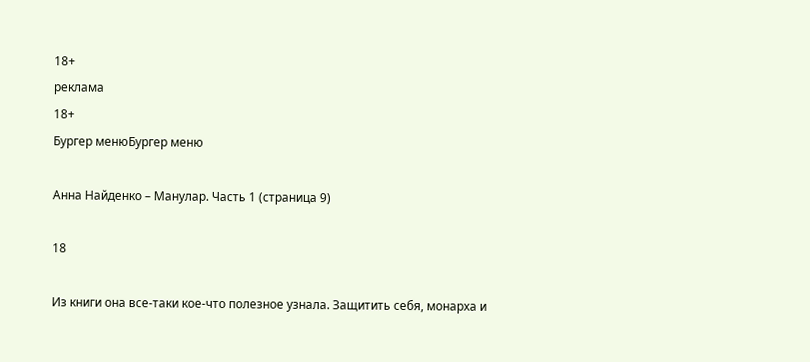18+
реклама
18+
Бургер менюБургер меню

Анна Найденко – Манулар. Часть 1 (страница 9)

18

Из книги она все-таки кое-что полезное узнала. Защитить себя, монарха и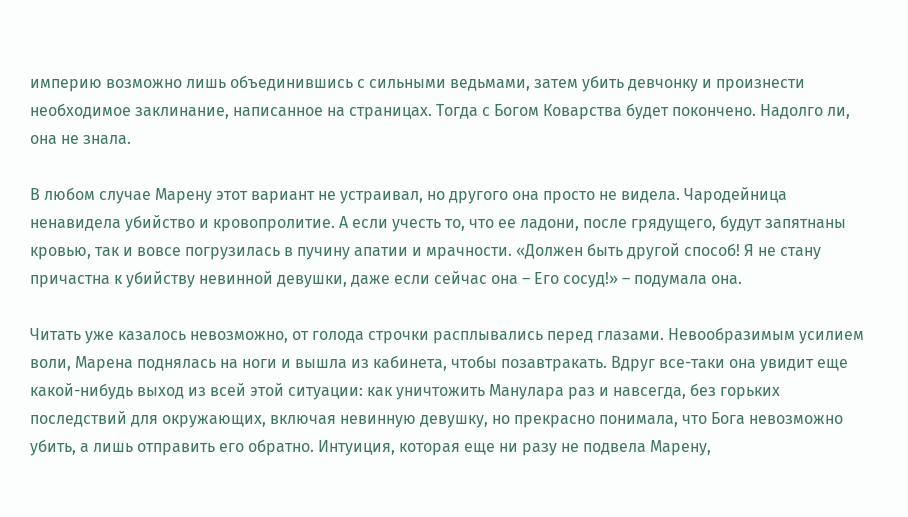империю возможно лишь объединившись с сильными ведьмами, затем убить девчонку и произнести необходимое заклинание, написанное на страницах. Тогда с Богом Коварства будет покончено. Надолго ли, она не знала.

В любом случае Марену этот вариант не устраивал, но другого она просто не видела. Чародейница ненавидела убийство и кровопролитие. А если учесть то, что ее ладони, после грядущего, будут запятнаны кровью, так и вовсе погрузилась в пучину апатии и мрачности. «Должен быть другой способ! Я не стану причастна к убийству невинной девушки, даже если сейчас она – Его сосуд!» – подумала она.

Читать уже казалось невозможно, от голода строчки расплывались перед глазами. Невообразимым усилием воли, Марена поднялась на ноги и вышла из кабинета, чтобы позавтракать. Вдруг все-таки она увидит еще какой-нибудь выход из всей этой ситуации: как уничтожить Манулара раз и навсегда, без горьких последствий для окружающих, включая невинную девушку, но прекрасно понимала, что Бога невозможно убить, а лишь отправить его обратно. Интуиция, которая еще ни разу не подвела Марену,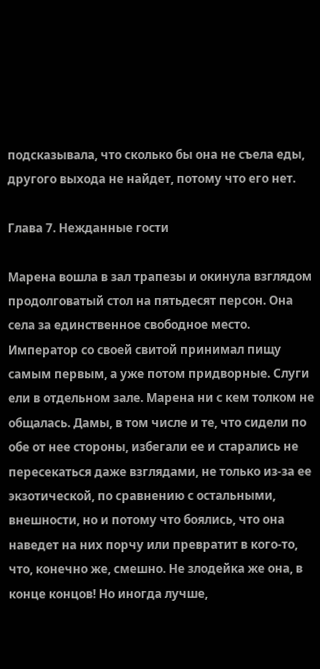подсказывала, что сколько бы она не съела еды, другого выхода не найдет, потому что его нет.

Глава 7. Нежданные гости

Марена вошла в зал трапезы и окинула взглядом продолговатый стол на пятьдесят персон. Она села за единственное свободное место. Император со своей свитой принимал пищу самым первым, а уже потом придворные. Слуги ели в отдельном зале. Марена ни с кем толком не общалась. Дамы, в том числе и те, что сидели по обе от нее стороны, избегали ее и старались не пересекаться даже взглядами, не только из-за ее экзотической, по сравнению с остальными, внешности, но и потому что боялись, что она наведет на них порчу или превратит в кого-то, что, конечно же, смешно. Не злодейка же она, в конце концов! Но иногда лучше,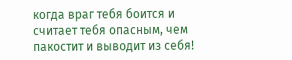когда враг тебя боится и считает тебя опасным, чем пакостит и выводит из себя!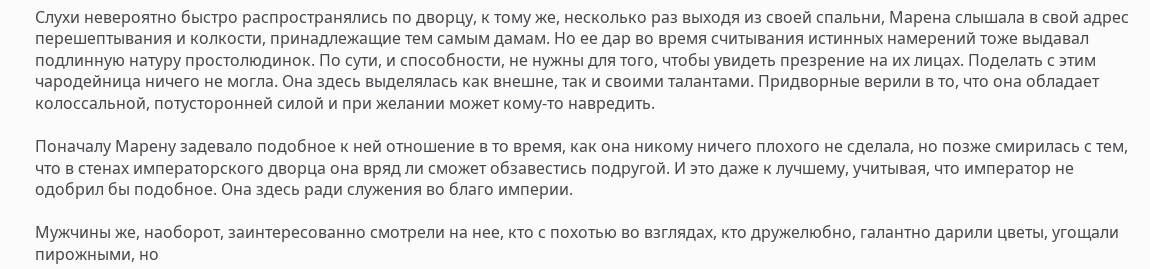Слухи невероятно быстро распространялись по дворцу, к тому же, несколько раз выходя из своей спальни, Марена слышала в свой адрес перешептывания и колкости, принадлежащие тем самым дамам. Но ее дар во время считывания истинных намерений тоже выдавал подлинную натуру простолюдинок. По сути, и способности, не нужны для того, чтобы увидеть презрение на их лицах. Поделать с этим чародейница ничего не могла. Она здесь выделялась как внешне, так и своими талантами. Придворные верили в то, что она обладает колоссальной, потусторонней силой и при желании может кому-то навредить.

Поначалу Марену задевало подобное к ней отношение в то время, как она никому ничего плохого не сделала, но позже смирилась с тем, что в стенах императорского дворца она вряд ли сможет обзавестись подругой. И это даже к лучшему, учитывая, что император не одобрил бы подобное. Она здесь ради служения во благо империи.

Мужчины же, наоборот, заинтересованно смотрели на нее, кто с похотью во взглядах, кто дружелюбно, галантно дарили цветы, угощали пирожными, но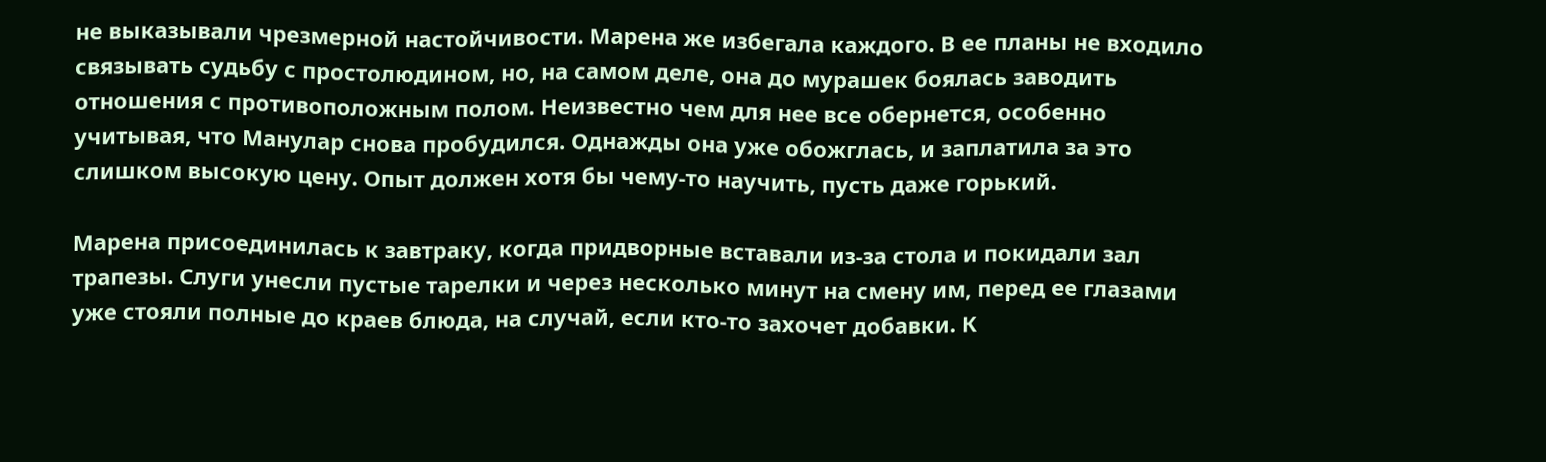не выказывали чрезмерной настойчивости. Марена же избегала каждого. В ее планы не входило связывать судьбу с простолюдином, но, на самом деле, она до мурашек боялась заводить отношения с противоположным полом. Неизвестно чем для нее все обернется, особенно учитывая, что Манулар снова пробудился. Однажды она уже обожглась, и заплатила за это слишком высокую цену. Опыт должен хотя бы чему-то научить, пусть даже горький.

Марена присоединилась к завтраку, когда придворные вставали из-за стола и покидали зал трапезы. Слуги унесли пустые тарелки и через несколько минут на смену им, перед ее глазами уже стояли полные до краев блюда, на случай, если кто-то захочет добавки. К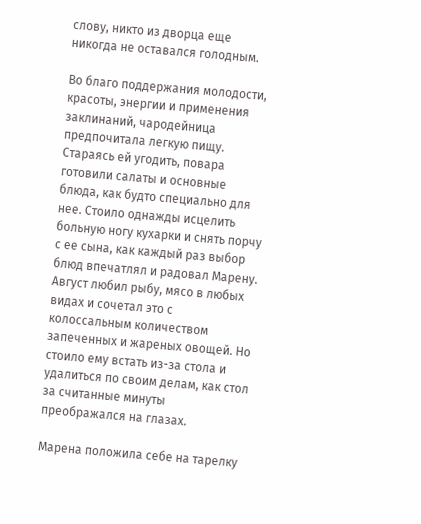слову, никто из дворца еще никогда не оставался голодным.

Во благо поддержания молодости, красоты, энергии и применения заклинаний, чародейница предпочитала легкую пищу. Стараясь ей угодить, повара готовили салаты и основные блюда, как будто специально для нее. Стоило однажды исцелить больную ногу кухарки и снять порчу с ее сына, как каждый раз выбор блюд впечатлял и радовал Марену. Август любил рыбу, мясо в любых видах и сочетал это с колоссальным количеством запеченных и жареных овощей. Но стоило ему встать из-за стола и удалиться по своим делам, как стол за считанные минуты преображался на глазах.

Марена положила себе на тарелку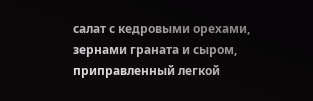салат с кедровыми орехами, зернами граната и сыром, приправленный легкой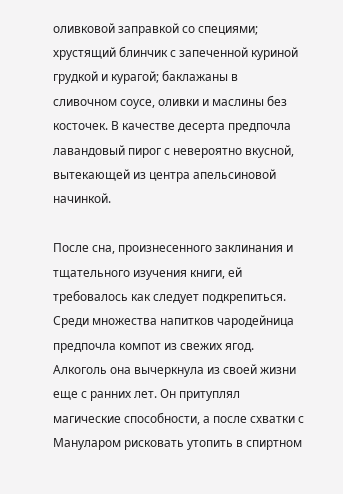оливковой заправкой со специями; хрустящий блинчик с запеченной куриной грудкой и курагой; баклажаны в сливочном соусе, оливки и маслины без косточек. В качестве десерта предпочла лавандовый пирог с невероятно вкусной, вытекающей из центра апельсиновой начинкой.

После сна, произнесенного заклинания и тщательного изучения книги, ей требовалось как следует подкрепиться. Среди множества напитков чародейница предпочла компот из свежих ягод. Алкоголь она вычеркнула из своей жизни еще с ранних лет. Он притуплял магические способности, а после схватки с Мануларом рисковать утопить в спиртном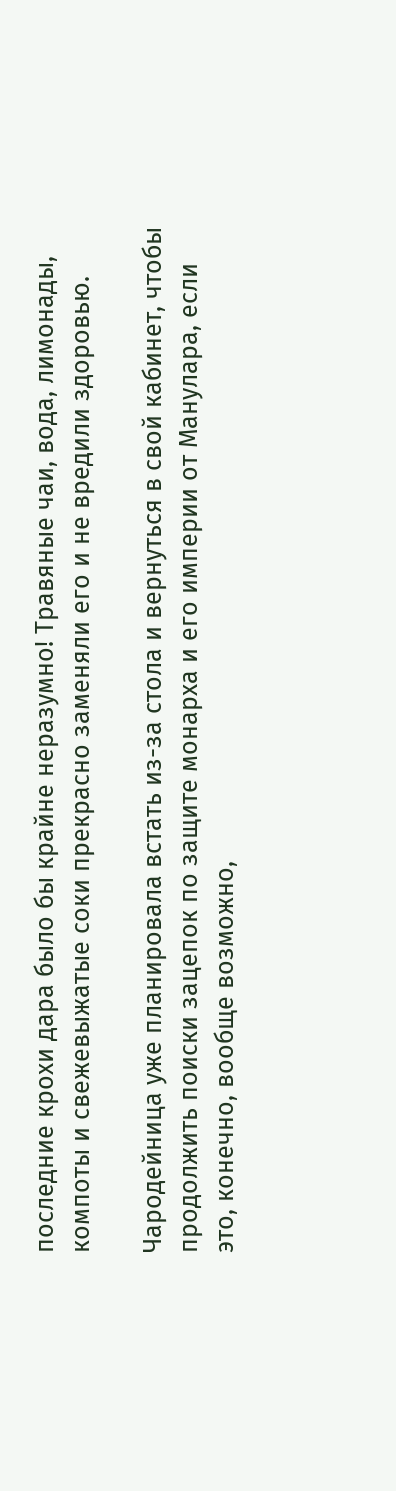последние крохи дара было бы крайне неразумно! Травяные чаи, вода, лимонады, компоты и свежевыжатые соки прекрасно заменяли его и не вредили здоровью.

Чародейница уже планировала встать из-за стола и вернуться в свой кабинет, чтобы продолжить поиски зацепок по защите монарха и его империи от Манулара, если это, конечно, вообще возможно,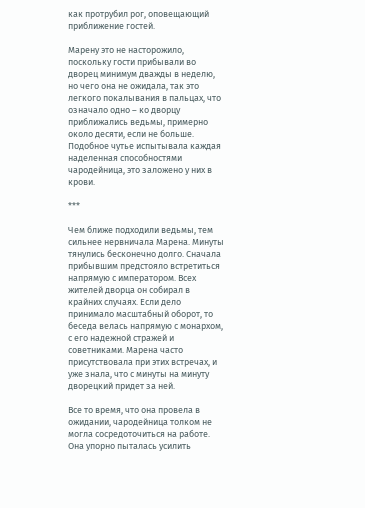как протрубил рог, оповещающий приближение гостей.

Марену это не насторожило, поскольку гости прибывали во дворец минимум дважды в неделю, но чего она не ожидала, так это легкого покалывания в пальцах, что означало одно – ко дворцу приближались ведьмы, примерно около десяти, если не больше. Подобное чутье испытывала каждая наделенная способностями чародейница, это заложено у них в крови.

***

Чем ближе подходили ведьмы, тем сильнее нервничала Марена. Минуты тянулись бесконечно долго. Сначала прибывшим предстояло встретиться напрямую с императором. Всех жителей дворца он собирал в крайних случаях. Если дело принимало масштабный оборот, то беседа велась напрямую с монархом, с его надежной стражей и советниками. Марена часто присутствовала при этих встречах, и уже знала, что с минуты на минуту дворецкий придет за ней.

Все то время, что она провела в ожидании, чародейница толком не могла сосредоточиться на работе. Она упорно пыталась усилить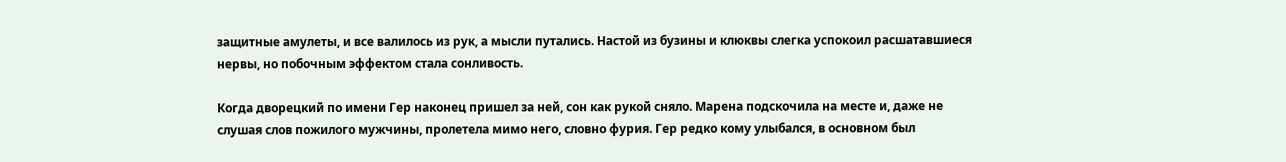защитные амулеты, и все валилось из рук, а мысли путались. Настой из бузины и клюквы слегка успокоил расшатавшиеся нервы, но побочным эффектом стала сонливость.

Когда дворецкий по имени Гер наконец пришел за ней, сон как рукой сняло. Марена подскочила на месте и, даже не слушая слов пожилого мужчины, пролетела мимо него, словно фурия. Гер редко кому улыбался, в основном был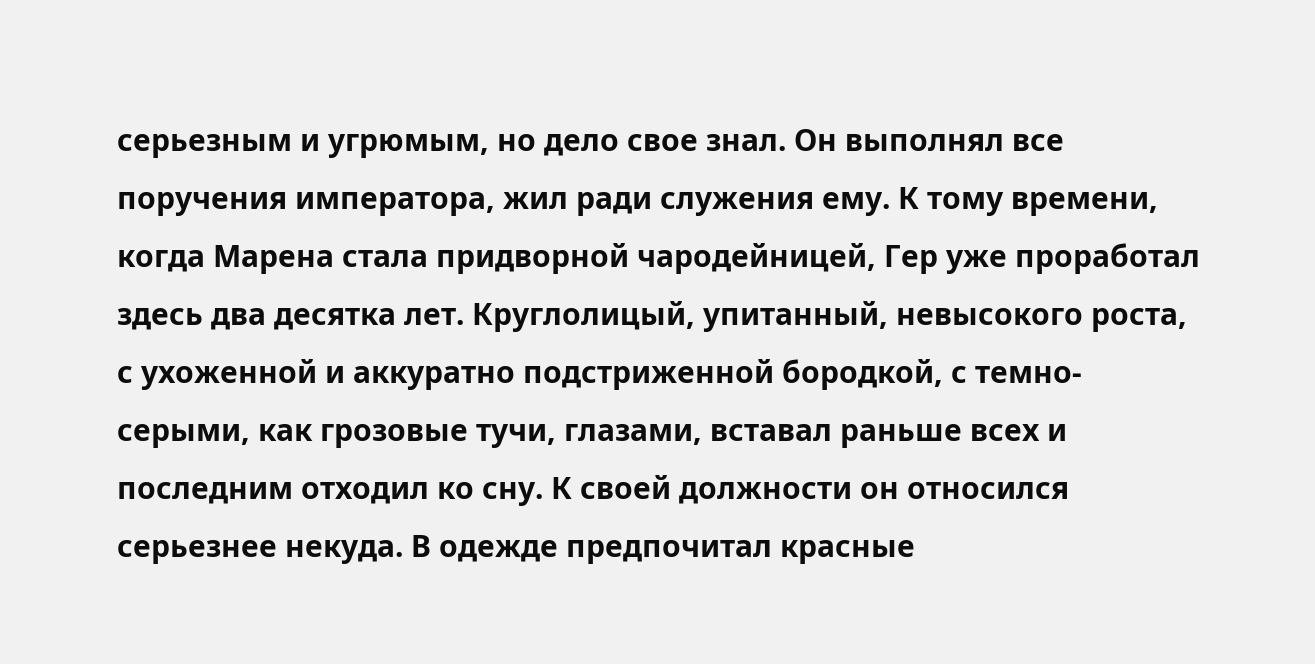серьезным и угрюмым, но дело свое знал. Он выполнял все поручения императора, жил ради служения ему. К тому времени, когда Марена стала придворной чародейницей, Гер уже проработал здесь два десятка лет. Круглолицый, упитанный, невысокого роста, с ухоженной и аккуратно подстриженной бородкой, с темно-серыми, как грозовые тучи, глазами, вставал раньше всех и последним отходил ко сну. К своей должности он относился серьезнее некуда. В одежде предпочитал красные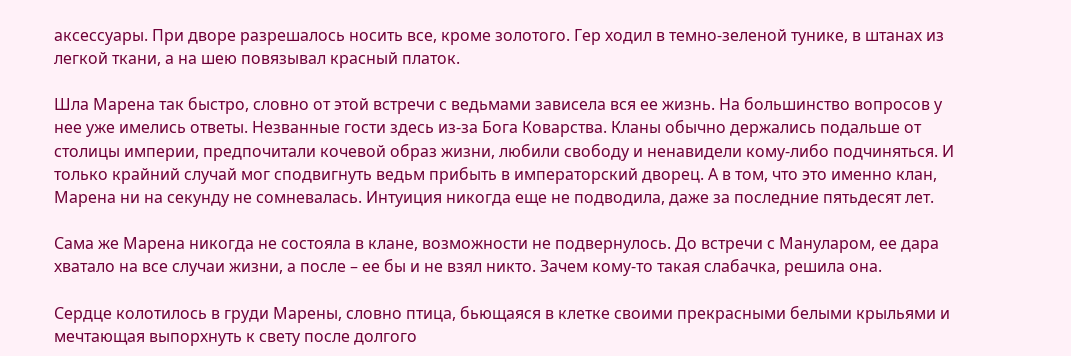аксессуары. При дворе разрешалось носить все, кроме золотого. Гер ходил в темно-зеленой тунике, в штанах из легкой ткани, а на шею повязывал красный платок.

Шла Марена так быстро, словно от этой встречи с ведьмами зависела вся ее жизнь. На большинство вопросов у нее уже имелись ответы. Незванные гости здесь из-за Бога Коварства. Кланы обычно держались подальше от столицы империи, предпочитали кочевой образ жизни, любили свободу и ненавидели кому-либо подчиняться. И только крайний случай мог сподвигнуть ведьм прибыть в императорский дворец. А в том, что это именно клан, Марена ни на секунду не сомневалась. Интуиция никогда еще не подводила, даже за последние пятьдесят лет.

Сама же Марена никогда не состояла в клане, возможности не подвернулось. До встречи с Мануларом, ее дара хватало на все случаи жизни, а после – ее бы и не взял никто. Зачем кому-то такая слабачка, решила она.

Сердце колотилось в груди Марены, словно птица, бьющаяся в клетке своими прекрасными белыми крыльями и мечтающая выпорхнуть к свету после долгого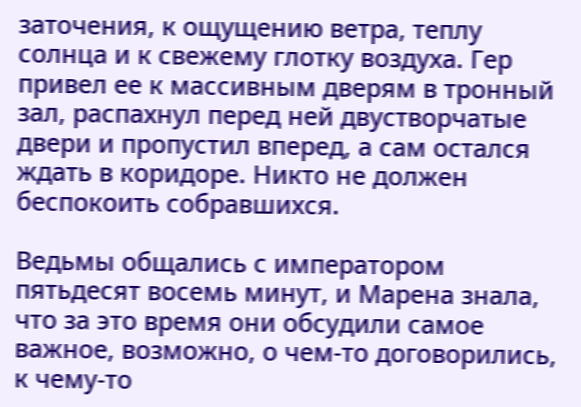заточения, к ощущению ветра, теплу солнца и к свежему глотку воздуха. Гер привел ее к массивным дверям в тронный зал, распахнул перед ней двустворчатые двери и пропустил вперед, а сам остался ждать в коридоре. Никто не должен беспокоить собравшихся.

Ведьмы общались с императором пятьдесят восемь минут, и Марена знала, что за это время они обсудили самое важное, возможно, о чем-то договорились, к чему-то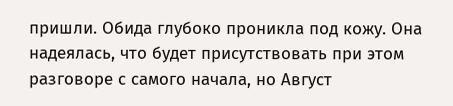пришли. Обида глубоко проникла под кожу. Она надеялась, что будет присутствовать при этом разговоре с самого начала, но Август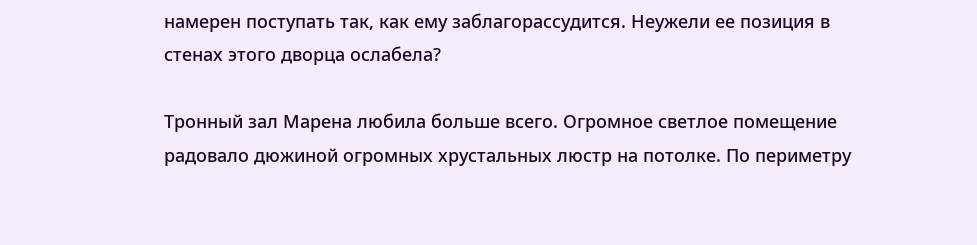намерен поступать так, как ему заблагорассудится. Неужели ее позиция в стенах этого дворца ослабела?

Тронный зал Марена любила больше всего. Огромное светлое помещение радовало дюжиной огромных хрустальных люстр на потолке. По периметру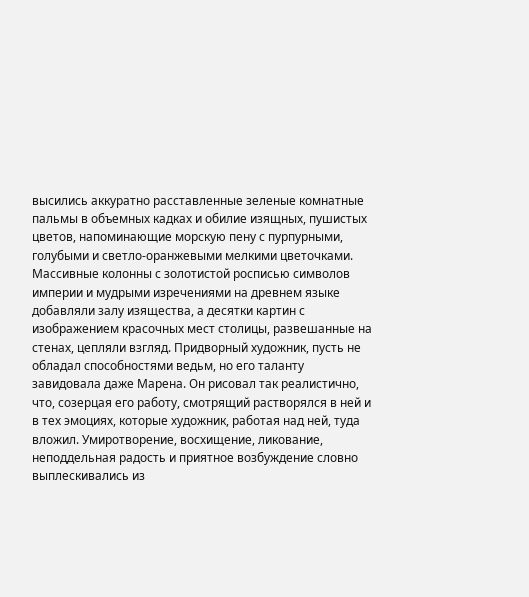высились аккуратно расставленные зеленые комнатные пальмы в объемных кадках и обилие изящных, пушистых цветов, напоминающие морскую пену с пурпурными, голубыми и светло-оранжевыми мелкими цветочками. Массивные колонны с золотистой росписью символов империи и мудрыми изречениями на древнем языке добавляли залу изящества, а десятки картин с изображением красочных мест столицы, развешанные на стенах, цепляли взгляд. Придворный художник, пусть не обладал способностями ведьм, но его таланту завидовала даже Марена. Он рисовал так реалистично, что, созерцая его работу, смотрящий растворялся в ней и в тех эмоциях, которые художник, работая над ней, туда вложил. Умиротворение, восхищение, ликование, неподдельная радость и приятное возбуждение словно выплескивались из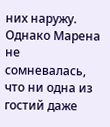них наружу. Однако Марена не сомневалась, что ни одна из гостий даже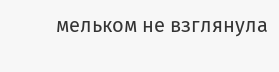мельком не взглянула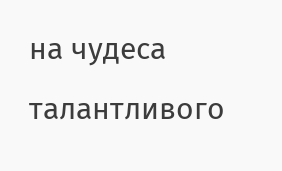на чудеса талантливого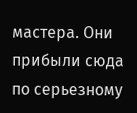мастера. Они прибыли сюда по серьезному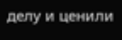делу и ценили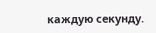каждую секунду.